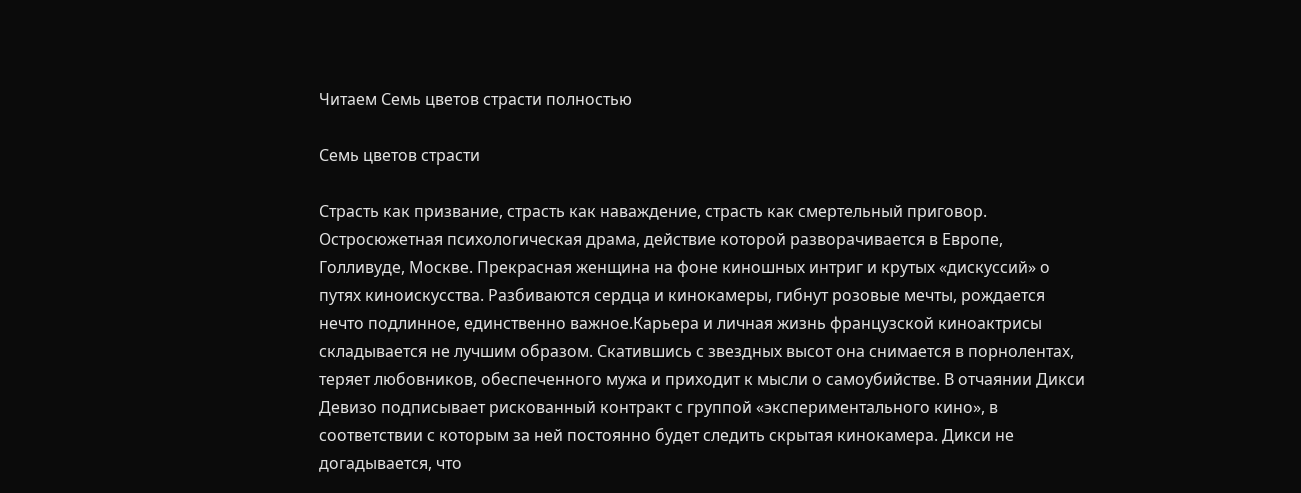Читаем Семь цветов страсти полностью

Семь цветов страсти

Страсть как призвание, страсть как наваждение, страсть как смертельный приговор. Остросюжетная психологическая драма, действие которой разворачивается в Европе, Голливуде, Москве. Прекрасная женщина на фоне киношных интриг и крутых «дискуссий» о путях киноискусства. Разбиваются сердца и кинокамеры, гибнут розовые мечты, рождается нечто подлинное, единственно важное.Карьера и личная жизнь французской киноактрисы складывается не лучшим образом. Скатившись с звездных высот она снимается в порнолентах, теряет любовников, обеспеченного мужа и приходит к мысли о самоубийстве. В отчаянии Дикси Девизо подписывает рискованный контракт с группой «экспериментального кино», в соответствии с которым за ней постоянно будет следить скрытая кинокамера. Дикси не догадывается, что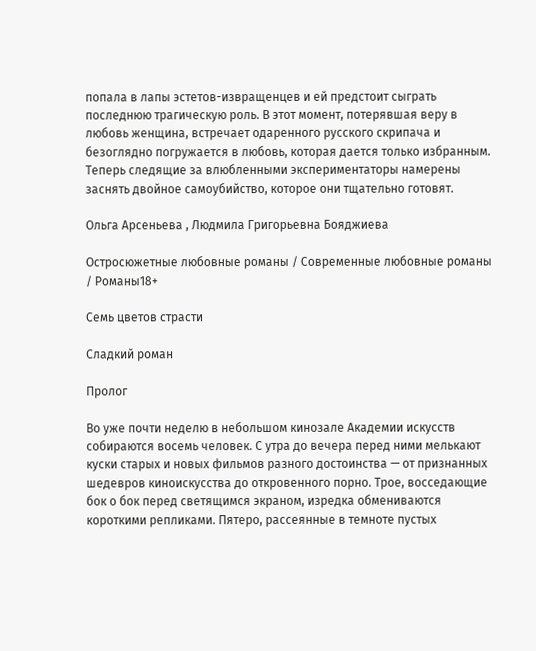попала в лапы эстетов-извращенцев и ей предстоит сыграть последнюю трагическую роль. В этот момент, потерявшая веру в любовь женщина, встречает одаренного русского скрипача и безоглядно погружается в любовь, которая дается только избранным. Теперь следящие за влюбленными экспериментаторы намерены заснять двойное самоубийство, которое они тщательно готовят.

Ольга Арсеньева , Людмила Григорьевна Бояджиева

Остросюжетные любовные романы / Современные любовные романы / Романы18+

Семь цветов страсти

Сладкий роман

Пролог

Во уже почти неделю в небольшом кинозале Академии искусств собираются восемь человек. С утра до вечера перед ними мелькают куски старых и новых фильмов разного достоинства — от признанных шедевров киноискусства до откровенного порно. Трое, восседающие бок о бок перед светящимся экраном, изредка обмениваются короткими репликами. Пятеро, рассеянные в темноте пустых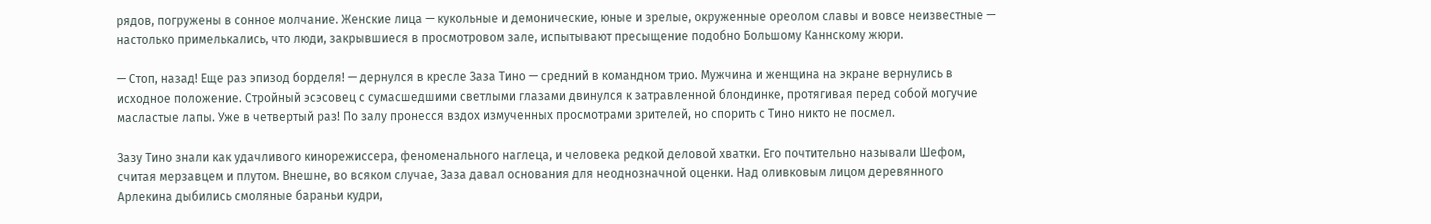рядов, погружены в сонное молчание. Женские лица — кукольные и демонические, юные и зрелые, окруженные ореолом славы и вовсе неизвестные — настолько примелькались, что люди, закрывшиеся в просмотровом зале, испытывают пресыщение подобно Большому Каннскому жюри.

— Стоп, назад! Еще раз эпизод борделя! — дернулся в кресле Заза Тино — средний в командном трио. Мужчина и женщина на экране вернулись в исходное положение. Стройный эсэсовец с сумасшедшими светлыми глазами двинулся к затравленной блондинке, протягивая перед собой могучие масластые лапы. Уже в четвертый раз! По залу пронесся вздох измученных просмотрами зрителей, но спорить с Тино никто не посмел.

Зазу Тино знали как удачливого кинорежиссера, феноменального наглеца, и человека редкой деловой хватки. Его почтительно называли Шефом, считая мерзавцем и плутом. Внешне, во всяком случае, Заза давал основания для неоднозначной оценки. Над оливковым лицом деревянного Арлекина дыбились смоляные бараньи кудри,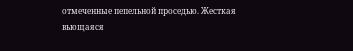отмеченные пепельной проседью. Жесткая вьющаяся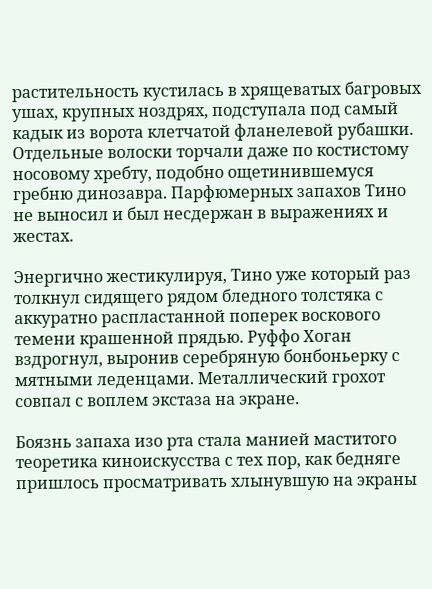растительность кустилась в хрящеватых багровых ушах, крупных ноздрях, подступала под самый кадык из ворота клетчатой фланелевой рубашки. Отдельные волоски торчали даже по костистому носовому хребту, подобно ощетинившемуся гребню динозавра. Парфюмерных запахов Тино не выносил и был несдержан в выражениях и жестах.

Энергично жестикулируя, Тино уже который раз толкнул сидящего рядом бледного толстяка с аккуратно распластанной поперек воскового темени крашенной прядью. Руффо Хоган вздрогнул, выронив серебряную бонбоньерку с мятными леденцами. Металлический грохот совпал с воплем экстаза на экране.

Боязнь запаха изо рта стала манией маститого теоретика киноискусства с тех пор, как бедняге пришлось просматривать хлынувшую на экраны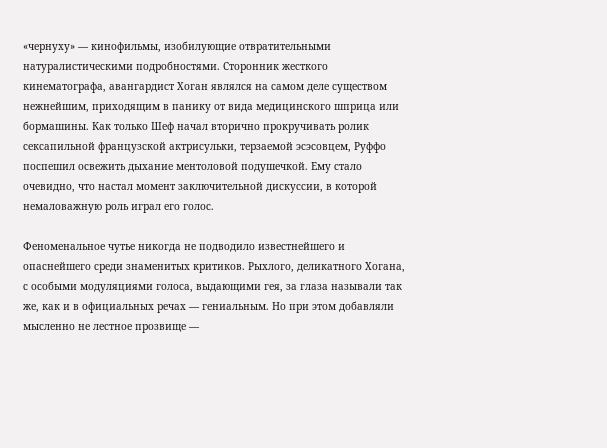«чернуху» — кинофильмы, изобилующие отвратительными натуралистическими подробностями. Сторонник жесткого кинематографа, авангардист Хоган являлся на самом деле существом нежнейшим, приходящим в панику от вида медицинского шприца или бормашины. Как только Шеф начал вторично прокручивать ролик сексапильной французской актрисульки, терзаемой эсэсовцем, Руффо поспешил освежить дыхание ментоловой подушечкой. Ему стало очевидно, что настал момент заключительной дискуссии, в которой немаловажную роль играл его голос.

Феноменальное чутье никогда не подводило известнейшего и опаснейшего среди знаменитых критиков. Рыхлого, деликатного Хогана, с особыми модуляциями голоса, выдающими гея, за глаза называли так же, как и в официальных речах — гениальным. Но при этом добавляли мысленно не лестное прозвище —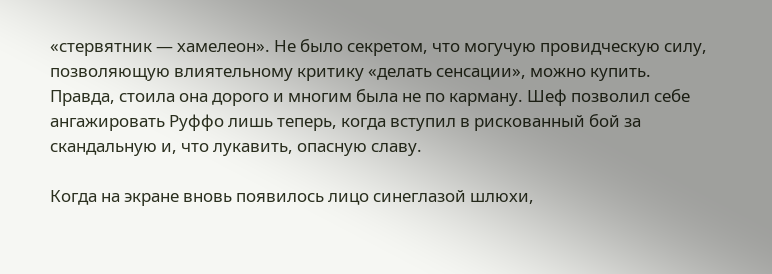«стервятник — хамелеон». Не было секретом, что могучую провидческую силу, позволяющую влиятельному критику «делать сенсации», можно купить. Правда, стоила она дорого и многим была не по карману. Шеф позволил себе ангажировать Руффо лишь теперь, когда вступил в рискованный бой за скандальную и, что лукавить, опасную славу.

Когда на экране вновь появилось лицо синеглазой шлюхи,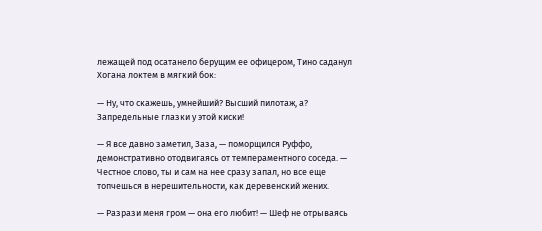лежащей под осатанело берущим ее офицером, Тино саданул Хогана локтем в мягкий бок:

— Ну, что скажешь, умнейший? Высший пилотаж, а? Запредельные глазки у этой киски!

— Я все давно заметил, Заза, — поморщился Руффо, демонстративно отодвигаясь от темпераментного соседа. — Честное слово, ты и сам на нее сразу запал, но все еще топчешься в нерешительности, как деревенский жених.

— Разрази меня гром — она его любит! — Шеф не отрываясь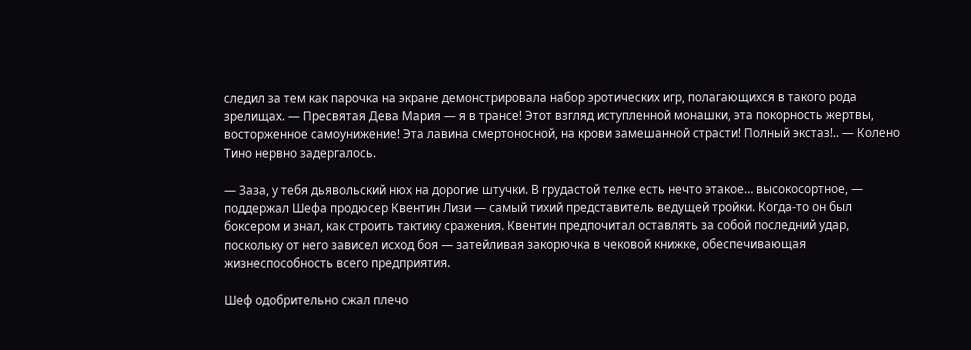следил за тем как парочка на экране демонстрировала набор эротических игр, полагающихся в такого рода зрелищах. — Пресвятая Дева Мария — я в трансе! Этот взгляд иступленной монашки, эта покорность жертвы, восторженное самоунижение! Эта лавина смертоносной, на крови замешанной страсти! Полный экстаз!.. — Колено Тино нервно задергалось.

— Заза, у тебя дьявольский нюх на дорогие штучки. В грудастой телке есть нечто этакое… высокосортное, — поддержал Шефа продюсер Квентин Лизи — самый тихий представитель ведущей тройки. Когда-то он был боксером и знал, как строить тактику сражения. Квентин предпочитал оставлять за собой последний удар, поскольку от него зависел исход боя — затейливая закорючка в чековой книжке, обеспечивающая жизнеспособность всего предприятия.

Шеф одобрительно сжал плечо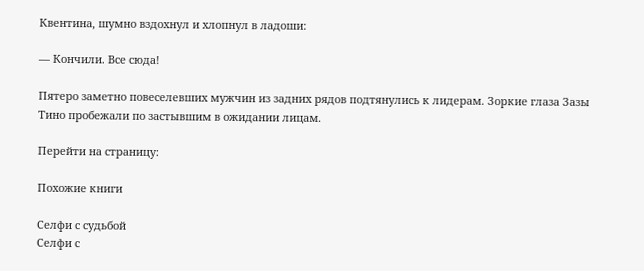Квентина, шумно вздохнул и хлопнул в ладоши:

— Кончили. Все сюда!

Пятеро заметно повеселевших мужчин из задних рядов подтянулись к лидерам. Зоркие глаза Зазы Тино пробежали по застывшим в ожидании лицам.

Перейти на страницу:

Похожие книги

Селфи с судьбой
Селфи с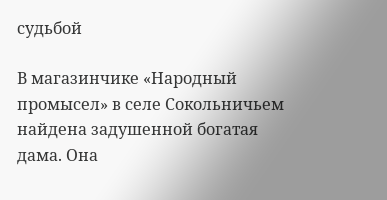судьбой

В магазинчике «Народный промысел» в селе Сокольничьем найдена задушенной богатая дама. Она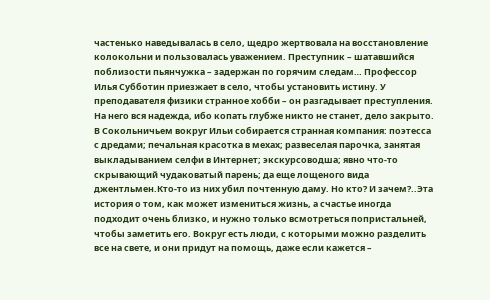частенько наведывалась в село, щедро жертвовала на восстановление колокольни и пользовалась уважением. Преступник – шатавшийся поблизости пьянчужка – задержан по горячим следам… Профессор Илья Субботин приезжает в село, чтобы установить истину. У преподавателя физики странное хобби – он разгадывает преступления. На него вся надежда, ибо копать глубже никто не станет, дело закрыто. В Сокольничьем вокруг Ильи собирается странная компания: поэтесса с дредами; печальная красотка в мехах; развеселая парочка, занятая выкладыванием селфи в Интернет; экскурсоводша; явно что-то скрывающий чудаковатый парень; да еще лощеного вида джентльмен.Кто-то из них убил почтенную даму. Но кто? И зачем?..Эта история о том, как может измениться жизнь, а счастье иногда подходит очень близко, и нужно только всмотреться попристальней, чтобы заметить его. Вокруг есть люди, с которыми можно разделить все на свете, и они придут на помощь, даже если кажется –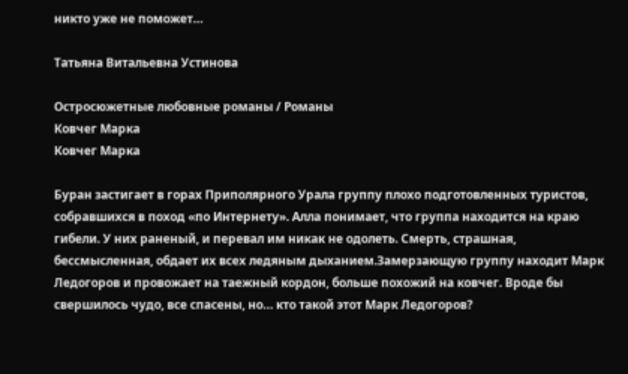никто уже не поможет…

Татьяна Витальевна Устинова

Остросюжетные любовные романы / Романы
Ковчег Марка
Ковчег Марка

Буран застигает в горах Приполярного Урала группу плохо подготовленных туристов, собравшихся в поход «по Интернету». Алла понимает, что группа находится на краю гибели. У них раненый, и перевал им никак не одолеть. Смерть, страшная, бессмысленная, обдает их всех ледяным дыханием.Замерзающую группу находит Марк Ледогоров и провожает на таежный кордон, больше похожий на ковчег. Вроде бы свершилось чудо, все спасены, но… кто такой этот Марк Ледогоров?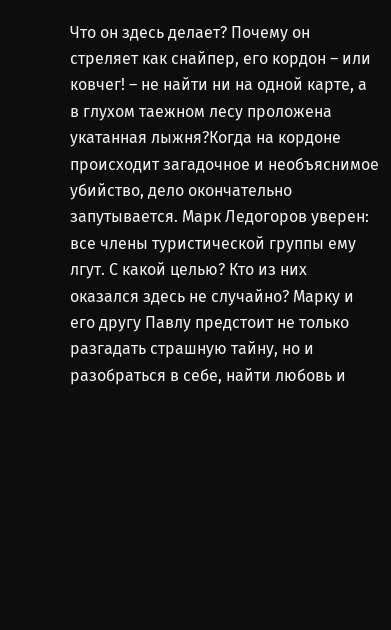Что он здесь делает? Почему он стреляет как снайпер, его кордон – или ковчег! – не найти ни на одной карте, а в глухом таежном лесу проложена укатанная лыжня?Когда на кордоне происходит загадочное и необъяснимое убийство, дело окончательно запутывается. Марк Ледогоров уверен: все члены туристической группы ему лгут. С какой целью? Кто из них оказался здесь не случайно? Марку и его другу Павлу предстоит не только разгадать страшную тайну, но и разобраться в себе, найти любовь и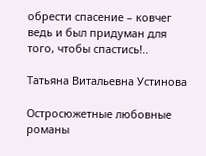обрести спасение – ковчег ведь и был придуман для того, чтобы спастись!..

Татьяна Витальевна Устинова

Остросюжетные любовные романы